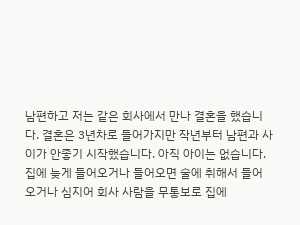남편하고 저는 같은 회사에서 만나 결혼을 했습니다. 결혼은 3년차로 들어가지만 작년부터 남편과 사이가 안좋기 시작했습니다. 아직 아이는 없습니다. 집에 늦게 들어오거나 들어오면 술에 취해서 들어오거나 심지어 회사 사람을 무통보로 집에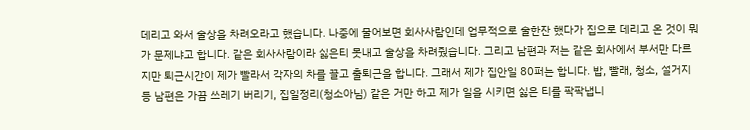데리고 와서 술상을 차려오라고 했습니다. 나중에 물어보면 회사사람인데 업무적으로 술한잔 했다가 집으로 데리고 온 것이 뭐가 문제냐고 합니다. 같은 회사사람이라 싫은티 못내고 술상을 차려줬습니다. 그리고 남편과 저는 같은 회사에서 부서만 다르지만 퇴근시간이 제가 빨라서 각자의 차를 끌고 출퇴근을 합니다. 그래서 제가 집안일 80퍼는 합니다. 밥, 빨래, 청소, 설거지 등 남편은 가끔 쓰레기 버리기, 집일정리(청소아님) 같은 거만 하고 제가 일을 시키면 싫은 티를 팍팍냅니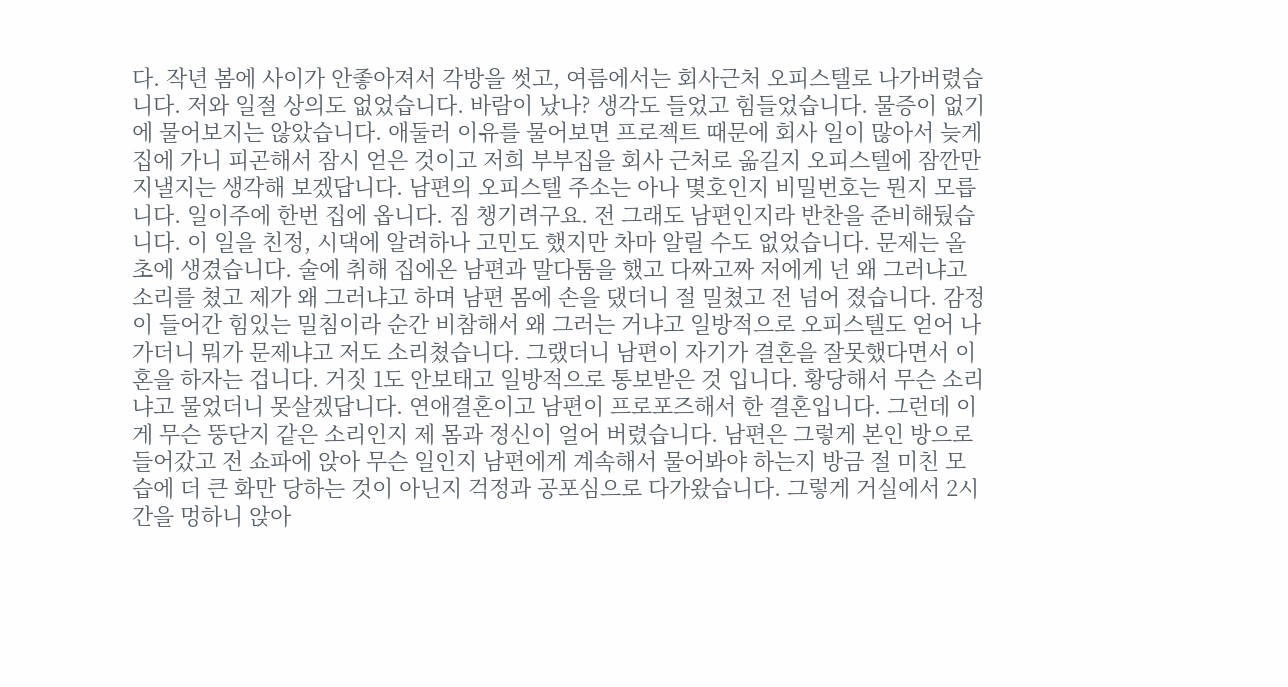다. 작년 봄에 사이가 안좋아져서 각방을 썻고, 여름에서는 회사근처 오피스텔로 나가버렸습니다. 저와 일절 상의도 없었습니다. 바람이 났나? 생각도 들었고 힘들었습니다. 물증이 없기에 물어보지는 않았습니다. 애둘러 이유를 물어보면 프로젝트 때문에 회사 일이 많아서 늦게 집에 가니 피곤해서 잠시 얻은 것이고 저희 부부집을 회사 근처로 옮길지 오피스텔에 잠깐만 지낼지는 생각해 보겠답니다. 남편의 오피스텔 주소는 아나 몇호인지 비밀번호는 뭔지 모릅니다. 일이주에 한번 집에 옵니다. 짐 챙기려구요. 전 그래도 남편인지라 반찬을 준비해뒀습니다. 이 일을 친정, 시댁에 알려하나 고민도 했지만 차마 알릴 수도 없었습니다. 문제는 올 초에 생겼습니다. 술에 취해 집에온 남편과 말다툼을 했고 다짜고짜 저에게 넌 왜 그러냐고 소리를 쳤고 제가 왜 그러냐고 하며 남편 몸에 손을 댔더니 절 밀쳤고 전 넘어 졌습니다. 감정이 들어간 힘있는 밀침이라 순간 비참해서 왜 그러는 거냐고 일방적으로 오피스텔도 얻어 나가더니 뭐가 문제냐고 저도 소리쳤습니다. 그랬더니 남편이 자기가 결혼을 잘못했다면서 이혼을 하자는 겁니다. 거짓 1도 안보태고 일방적으로 통보받은 것 입니다. 황당해서 무슨 소리냐고 물었더니 못살겠답니다. 연애결혼이고 남편이 프로포즈해서 한 결혼입니다. 그런데 이게 무슨 뚱단지 같은 소리인지 제 몸과 정신이 얼어 버렸습니다. 남편은 그렇게 본인 방으로 들어갔고 전 쇼파에 앉아 무슨 일인지 남편에게 계속해서 물어봐야 하는지 방금 절 미친 모습에 더 큰 화만 당하는 것이 아닌지 걱정과 공포심으로 다가왔습니다. 그렇게 거실에서 2시간을 멍하니 앉아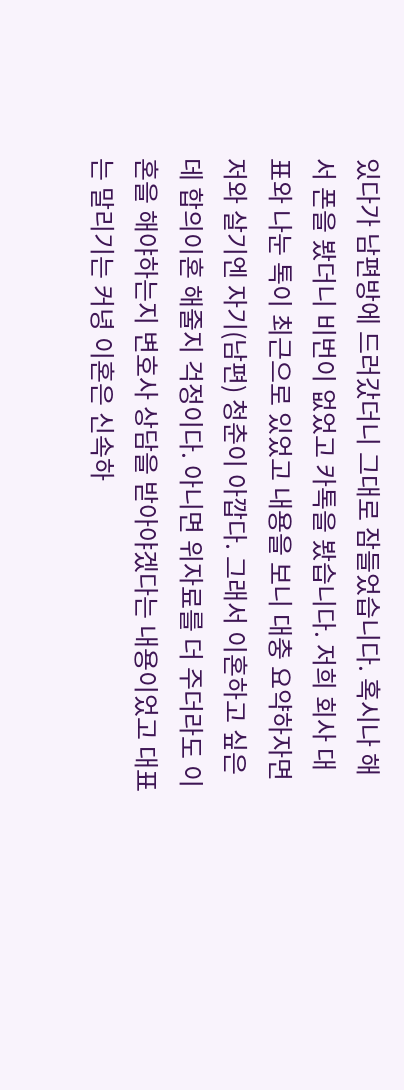있다가 남편방에 드러갔더니 그대로 잠들었습니다. 혹시나 해서 폰을 봤더니 비번이 없었고 카톡을 봤습니다. 저희 회사 대표와 나눈 톡이 최근으로 있었고 내용을 보니 대충 요약하자면 저와 살기엔 자기(남편) 청춘이 아깝다. 그래서 이혼하고 싶은데 합의이혼 해줄지 걱정이다. 아니면 위자료를 더 주더라도 이혼을 해야하는지 변호사 상담을 받아야겠다는 내용이었고 대표는 말리기는 커녕 이혼은 신속하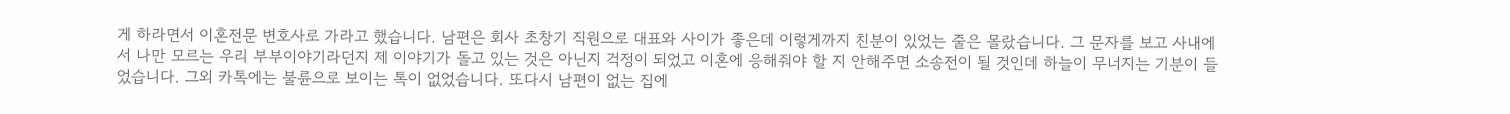게 하라면서 이혼전문 변호사로 가라고 했습니다. 남편은 회사 초창기 직원으로 대표와 사이가 좋은데 이렇게까지 친분이 있었는 줄은 몰랐습니다. 그 문자를 보고 사내에서 나만 모르는 우리 부부이야기라던지 제 이야기가 돌고 있는 것은 아닌지 걱정이 되었고 이혼에 응해줘야 할 지 안해주면 소송전이 될 것인데 하늘이 무너지는 기분이 들었습니다. 그외 카톡에는 불륜으로 보이는 톡이 없었습니다. 또다시 남편이 없는 집에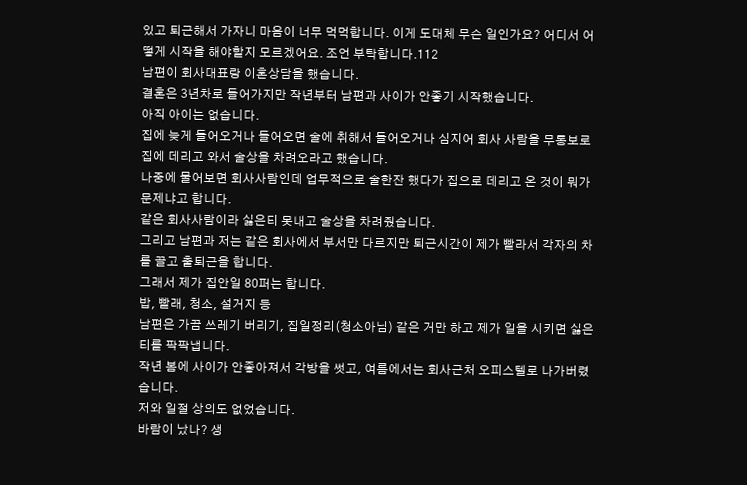있고 퇴근해서 가자니 마음이 너무 먹먹합니다. 이게 도대체 무슨 일인가요? 어디서 어떻게 시작을 해야할지 모르겠어요. 조언 부탁합니다.112
남편이 회사대표랑 이혼상담을 했습니다.
결혼은 3년차로 들어가지만 작년부터 남편과 사이가 안좋기 시작했습니다.
아직 아이는 없습니다.
집에 늦게 들어오거나 들어오면 술에 취해서 들어오거나 심지어 회사 사람을 무통보로 집에 데리고 와서 술상을 차려오라고 했습니다.
나중에 물어보면 회사사람인데 업무적으로 술한잔 했다가 집으로 데리고 온 것이 뭐가 문제냐고 합니다.
같은 회사사람이라 싫은티 못내고 술상을 차려줬습니다.
그리고 남편과 저는 같은 회사에서 부서만 다르지만 퇴근시간이 제가 빨라서 각자의 차를 끌고 출퇴근을 합니다.
그래서 제가 집안일 80퍼는 합니다.
밥, 빨래, 청소, 설거지 등
남편은 가끔 쓰레기 버리기, 집일정리(청소아님) 같은 거만 하고 제가 일을 시키면 싫은 티를 팍팍냅니다.
작년 봄에 사이가 안좋아져서 각방을 썻고, 여름에서는 회사근처 오피스텔로 나가버렸습니다.
저와 일절 상의도 없었습니다.
바람이 났나? 생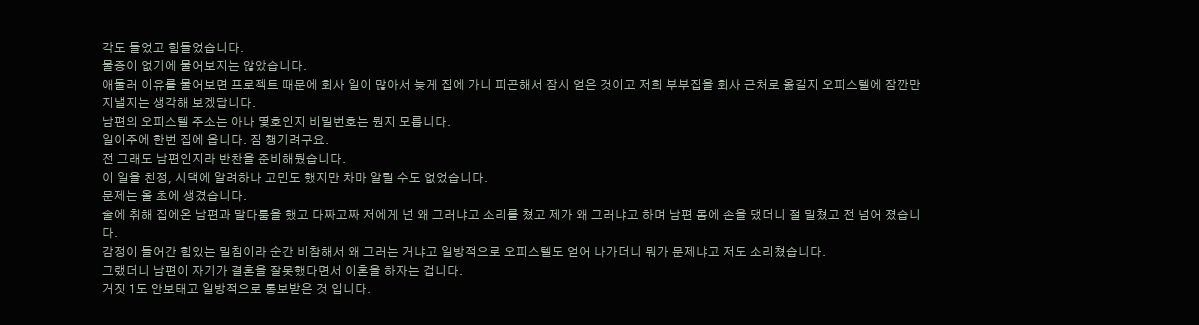각도 들었고 힘들었습니다.
물증이 없기에 물어보지는 않았습니다.
애둘러 이유를 물어보면 프로젝트 때문에 회사 일이 많아서 늦게 집에 가니 피곤해서 잠시 얻은 것이고 저희 부부집을 회사 근처로 옮길지 오피스텔에 잠깐만 지낼지는 생각해 보겠답니다.
남편의 오피스텔 주소는 아나 몇호인지 비밀번호는 뭔지 모릅니다.
일이주에 한번 집에 옵니다. 짐 챙기려구요.
전 그래도 남편인지라 반찬을 준비해뒀습니다.
이 일을 친정, 시댁에 알려하나 고민도 했지만 차마 알릴 수도 없었습니다.
문제는 올 초에 생겼습니다.
술에 취해 집에온 남편과 말다툼을 했고 다짜고짜 저에게 넌 왜 그러냐고 소리를 쳤고 제가 왜 그러냐고 하며 남편 몸에 손을 댔더니 절 밀쳤고 전 넘어 졌습니다.
감정이 들어간 힘있는 밀침이라 순간 비참해서 왜 그러는 거냐고 일방적으로 오피스텔도 얻어 나가더니 뭐가 문제냐고 저도 소리쳤습니다.
그랬더니 남편이 자기가 결혼을 잘못했다면서 이혼을 하자는 겁니다.
거짓 1도 안보태고 일방적으로 통보받은 것 입니다.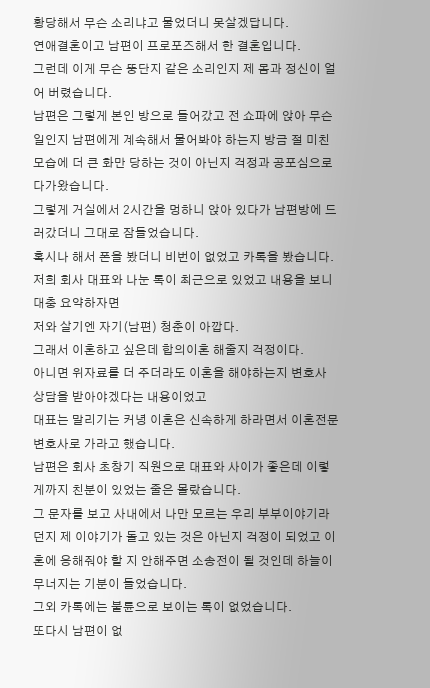황당해서 무슨 소리냐고 물었더니 못살겠답니다.
연애결혼이고 남편이 프로포즈해서 한 결혼입니다.
그런데 이게 무슨 뚱단지 같은 소리인지 제 몸과 정신이 얼어 버렸습니다.
남편은 그렇게 본인 방으로 들어갔고 전 쇼파에 앉아 무슨 일인지 남편에게 계속해서 물어봐야 하는지 방금 절 미친 모습에 더 큰 화만 당하는 것이 아닌지 걱정과 공포심으로 다가왔습니다.
그렇게 거실에서 2시간을 멍하니 앉아 있다가 남편방에 드러갔더니 그대로 잠들었습니다.
혹시나 해서 폰을 봤더니 비번이 없었고 카톡을 봤습니다.
저희 회사 대표와 나눈 톡이 최근으로 있었고 내용을 보니 대충 요약하자면
저와 살기엔 자기(남편) 청춘이 아깝다.
그래서 이혼하고 싶은데 합의이혼 해줄지 걱정이다.
아니면 위자료를 더 주더라도 이혼을 해야하는지 변호사 상담을 받아야겠다는 내용이었고
대표는 말리기는 커녕 이혼은 신속하게 하라면서 이혼전문 변호사로 가라고 했습니다.
남편은 회사 초창기 직원으로 대표와 사이가 좋은데 이렇게까지 친분이 있었는 줄은 몰랐습니다.
그 문자를 보고 사내에서 나만 모르는 우리 부부이야기라던지 제 이야기가 돌고 있는 것은 아닌지 걱정이 되었고 이혼에 응해줘야 할 지 안해주면 소송전이 될 것인데 하늘이 무너지는 기분이 들었습니다.
그외 카톡에는 불륜으로 보이는 톡이 없었습니다.
또다시 남편이 없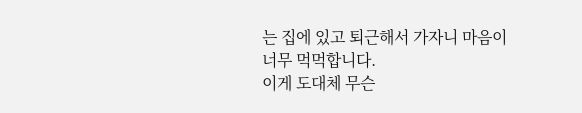는 집에 있고 퇴근해서 가자니 마음이 너무 먹먹합니다.
이게 도대체 무슨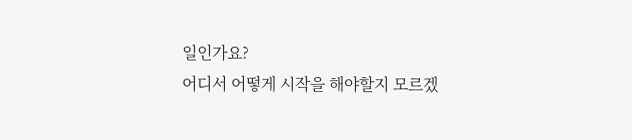일인가요?
어디서 어떻게 시작을 해야할지 모르겠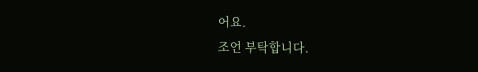어요.
조언 부탁합니다.